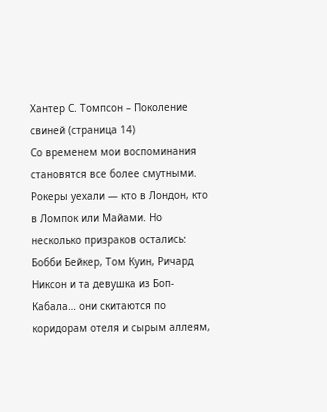Хантер С. Томпсон – Поколение свиней (страница 14)
Со временем мои воспоминания становятся все более смутными. Рокеры уехали — кто в Лондон, кто в Ломпок или Майами. Но несколько призраков остались: Бобби Бейкер, Том Куин, Ричард Никсон и та девушка из Боп-Кабала… они скитаются по коридорам отеля и сырым аллеям,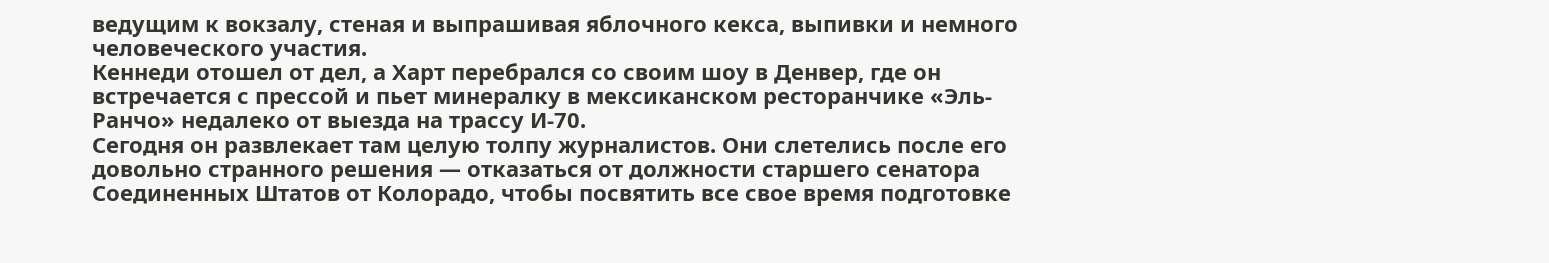ведущим к вокзалу, стеная и выпрашивая яблочного кекса, выпивки и немного человеческого участия.
Кеннеди отошел от дел, а Харт перебрался со своим шоу в Денвер, где он встречается с прессой и пьет минералку в мексиканском ресторанчике «Эль-Ранчо» недалеко от выезда на трассу И-70.
Сегодня он развлекает там целую толпу журналистов. Они слетелись после его довольно странного решения — отказаться от должности старшего сенатора Соединенных Штатов от Колорадо, чтобы посвятить все свое время подготовке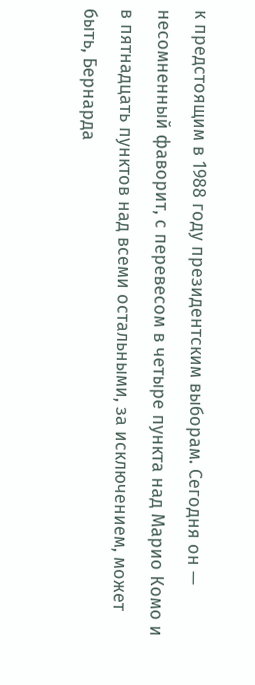к предстоящим в 1988 году президентским выборам. Сегодня он — несомненный фаворит, с перевесом в четыре пункта над Марио Комо и в пятнадцать пунктов над всеми остальными, за исключением, может быть, Бернарда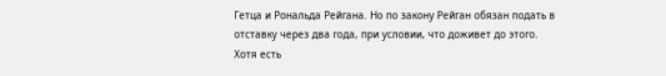Гетца и Рональда Рейгана. Но по закону Рейган обязан подать в отставку через два года, при условии, что доживет до этого.
Хотя есть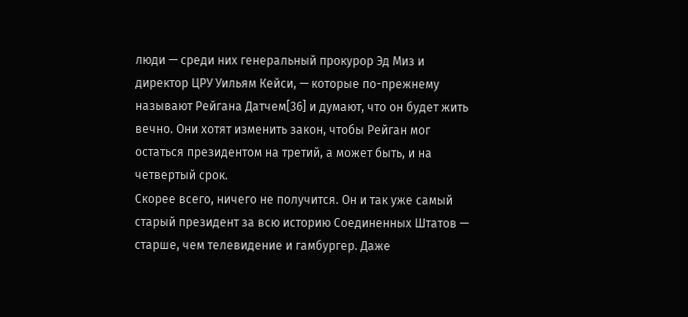люди — среди них генеральный прокурор Эд Миз и директор ЦРУ Уильям Кейси, — которые по-прежнему называют Рейгана Датчем[36] и думают, что он будет жить вечно. Они хотят изменить закон, чтобы Рейган мог остаться президентом на третий, а может быть, и на четвертый срок.
Скорее всего, ничего не получится. Он и так уже самый старый президент за всю историю Соединенных Штатов — старше, чем телевидение и гамбургер. Даже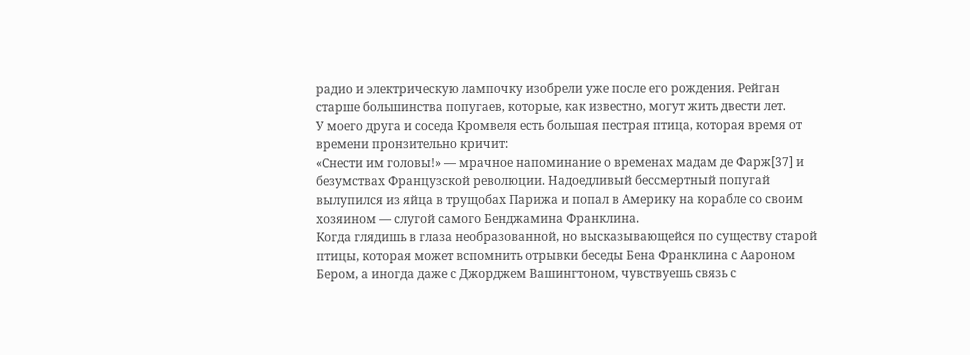радио и электрическую лампочку изобрели уже после его рождения. Рейган старше большинства попугаев, которые, как известно, могут жить двести лет.
У моего друга и соседа Кромвеля есть большая пестрая птица, которая время от времени пронзительно кричит:
«Снести им головы!» — мрачное напоминание о временах мадам де Фарж[37] и безумствах Французской революции. Надоедливый бессмертный попугай вылупился из яйца в трущобах Парижа и попал в Америку на корабле со своим хозяином — слугой самого Бенджамина Франклина.
Когда глядишь в глаза необразованной, но высказывающейся по существу старой птицы, которая может вспомнить отрывки беседы Бена Франклина с Аароном Бером, а иногда даже с Джорджем Вашингтоном, чувствуешь связь с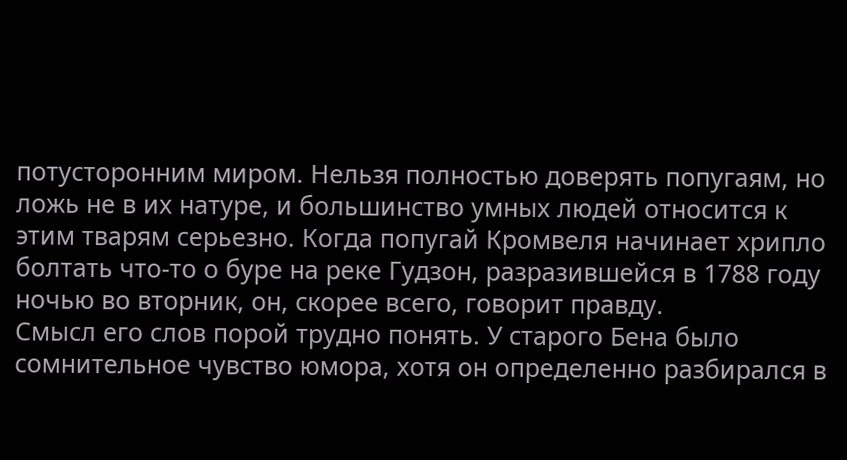потусторонним миром. Нельзя полностью доверять попугаям, но ложь не в их натуре, и большинство умных людей относится к этим тварям серьезно. Когда попугай Кромвеля начинает хрипло болтать что-то о буре на реке Гудзон, разразившейся в 1788 году ночью во вторник, он, скорее всего, говорит правду.
Смысл его слов порой трудно понять. У старого Бена было сомнительное чувство юмора, хотя он определенно разбирался в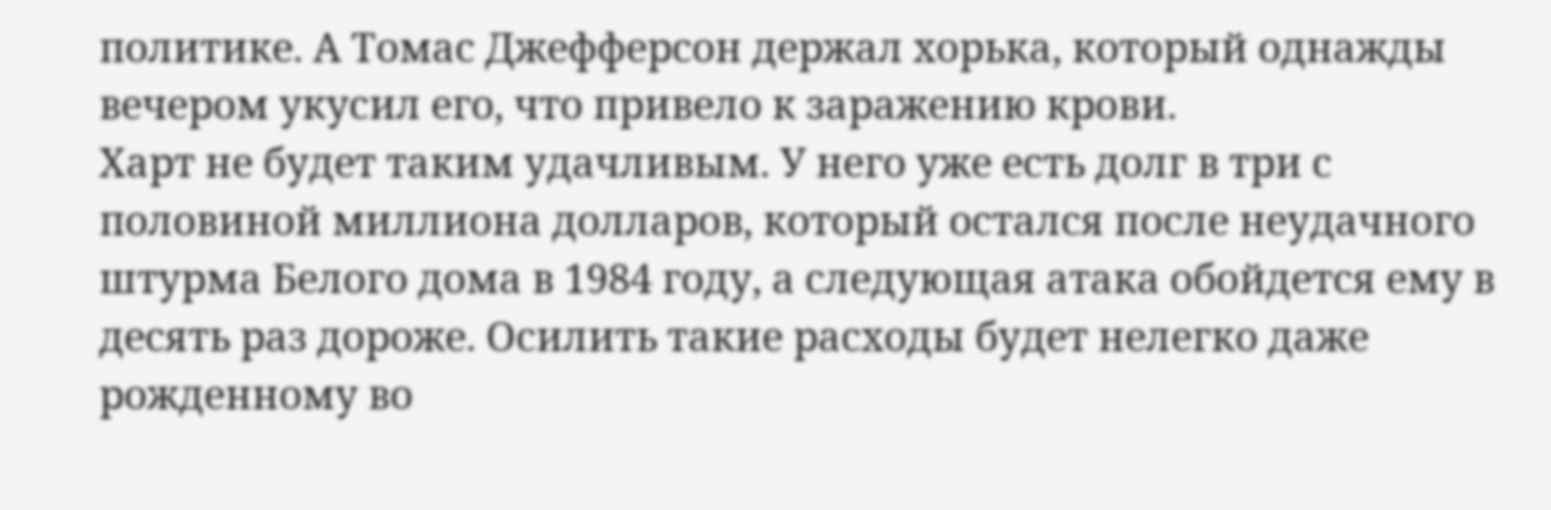политике. А Томас Джефферсон держал хорька, который однажды вечером укусил его, что привело к заражению крови.
Харт не будет таким удачливым. У него уже есть долг в три с половиной миллиона долларов, который остался после неудачного штурма Белого дома в 1984 году, а следующая атака обойдется ему в десять раз дороже. Осилить такие расходы будет нелегко даже рожденному во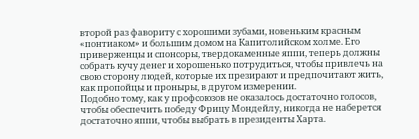второй раз фавориту с хорошими зубами, новеньким красным «понтиаком» и большим домом на Капитолийском холме. Его приверженцы и спонсоры, твердокаменные яппи, теперь должны собрать кучу денег и хорошенько потрудиться, чтобы привлечь на свою сторону людей, которые их презирают и предпочитают жить, как пропойцы и проныры, в другом измерении.
Подобно тому, как у профсоюзов не оказалось достаточно голосов, чтобы обеспечить победу Фрицу Мондейлу, никогда не наберется достаточно яппи, чтобы выбрать в президенты Харта.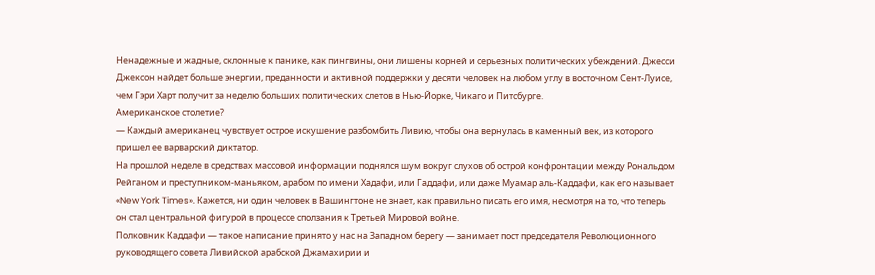Ненадежные и жадные, склонные к панике, как пингвины, они лишены корней и серьезных политических убеждений. Джесси Джексон найдет больше энергии, преданности и активной поддержки у десяти человек на любом углу в восточном Сент-Луисе, чем Гэри Харт получит за неделю больших политических слетов в Нью-Йорке, Чикаго и Питсбурге.
Американское столетие?
— Каждый американец чувствует острое искушение разбомбить Ливию, чтобы она вернулась в каменный век, из которого пришел ее варварский диктатор.
На прошлой неделе в средствах массовой информации поднялся шум вокруг слухов об острой конфронтации между Рональдом Рейганом и преступником-маньяком, арабом по имени Хадафи, или Гаддафи, или даже Муамар аль-Каддафи, как его называет «New York Times». Кажется, ни один человек в Вашингтоне не знает, как правильно писать его имя, несмотря на то, что теперь он стал центральной фигурой в процессе сползания к Третьей Мировой войне.
Полковник Каддафи — такое написание принято у нас на Западном берегу — занимает пост председателя Революционного руководящего совета Ливийской арабской Джамахирии и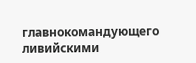главнокомандующего ливийскими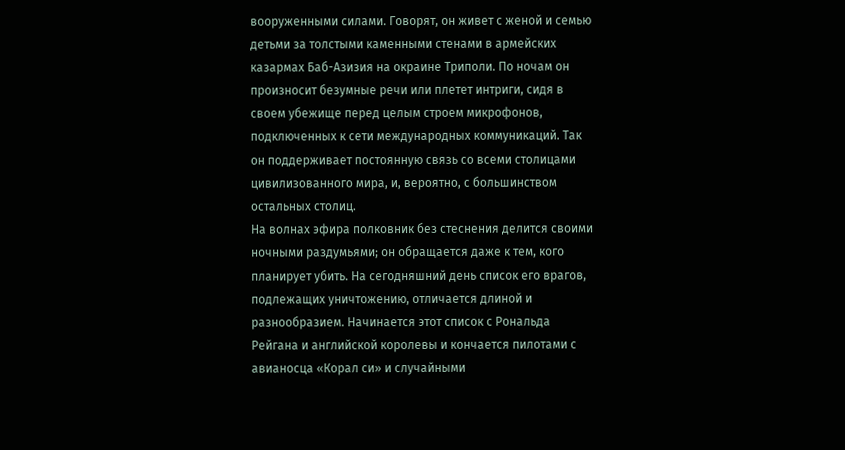вооруженными силами. Говорят, он живет с женой и семью детьми за толстыми каменными стенами в армейских казармах Баб-Азизия на окраине Триполи. По ночам он произносит безумные речи или плетет интриги, сидя в своем убежище перед целым строем микрофонов, подключенных к сети международных коммуникаций. Так он поддерживает постоянную связь со всеми столицами цивилизованного мира, и, вероятно, с большинством остальных столиц.
На волнах эфира полковник без стеснения делится своими ночными раздумьями; он обращается даже к тем, кого планирует убить. На сегодняшний день список его врагов, подлежащих уничтожению, отличается длиной и разнообразием. Начинается этот список с Рональда Рейгана и английской королевы и кончается пилотами с авианосца «Корал си» и случайными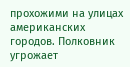прохожими на улицах американских городов. Полковник угрожает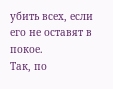убить всех, если его не оставят в покое.
Так, по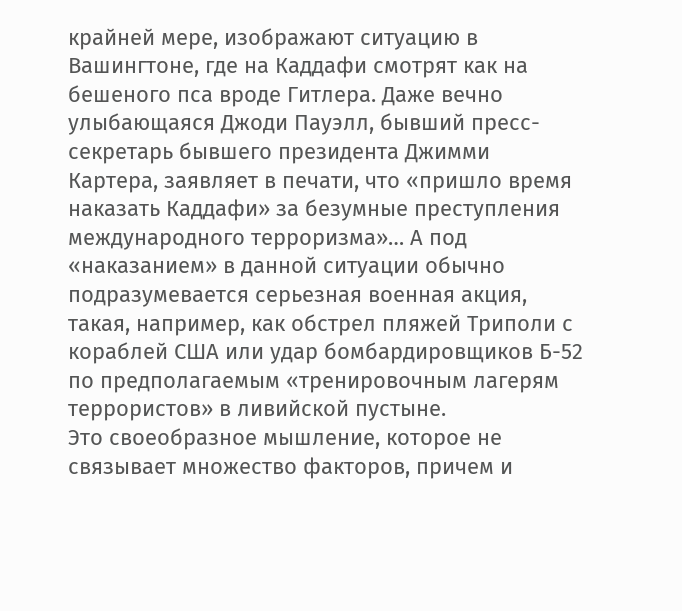крайней мере, изображают ситуацию в Вашингтоне, где на Каддафи смотрят как на бешеного пса вроде Гитлера. Даже вечно улыбающаяся Джоди Пауэлл, бывший пресс-секретарь бывшего президента Джимми Картера, заявляет в печати, что «пришло время наказать Каддафи» за безумные преступления международного терроризма»… А под «наказанием» в данной ситуации обычно подразумевается серьезная военная акция, такая, например, как обстрел пляжей Триполи с кораблей США или удар бомбардировщиков Б-52 по предполагаемым «тренировочным лагерям террористов» в ливийской пустыне.
Это своеобразное мышление, которое не связывает множество факторов, причем и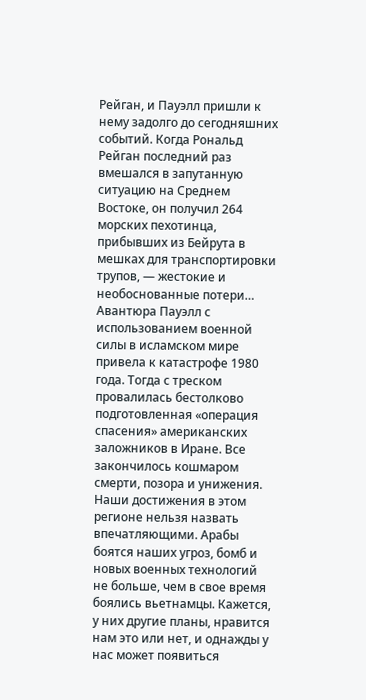Рейган, и Пауэлл пришли к нему задолго до сегодняшних событий. Когда Рональд Рейган последний раз вмешался в запутанную ситуацию на Среднем Востоке, он получил 264 морских пехотинца, прибывших из Бейрута в мешках для транспортировки трупов, — жестокие и необоснованные потери… Авантюра Пауэлл с использованием военной силы в исламском мире привела к катастрофе 1980 года. Тогда с треском провалилась бестолково подготовленная «операция спасения» американских заложников в Иране. Все закончилось кошмаром смерти, позора и унижения.
Наши достижения в этом регионе нельзя назвать впечатляющими. Арабы боятся наших угроз, бомб и новых военных технологий не больше, чем в свое время боялись вьетнамцы. Кажется, у них другие планы, нравится нам это или нет, и однажды у нас может появиться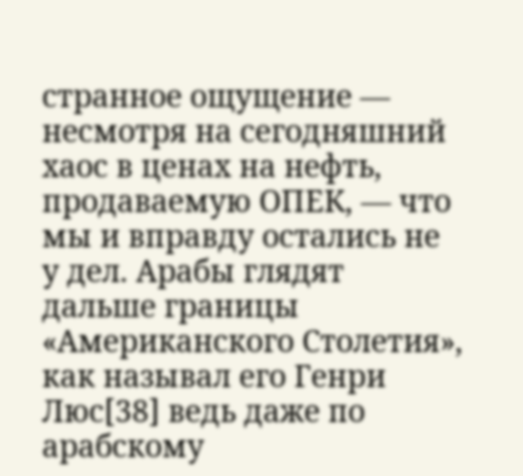странное ощущение — несмотря на сегодняшний хаос в ценах на нефть, продаваемую ОПЕК, — что мы и вправду остались не у дел. Арабы глядят дальше границы «Американского Столетия», как называл его Генри Люс[38] ведь даже по арабскому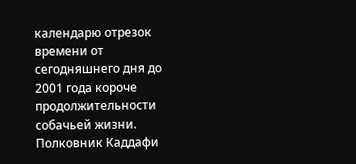календарю отрезок времени от сегодняшнего дня до 2001 года короче продолжительности собачьей жизни.
Полковник Каддафи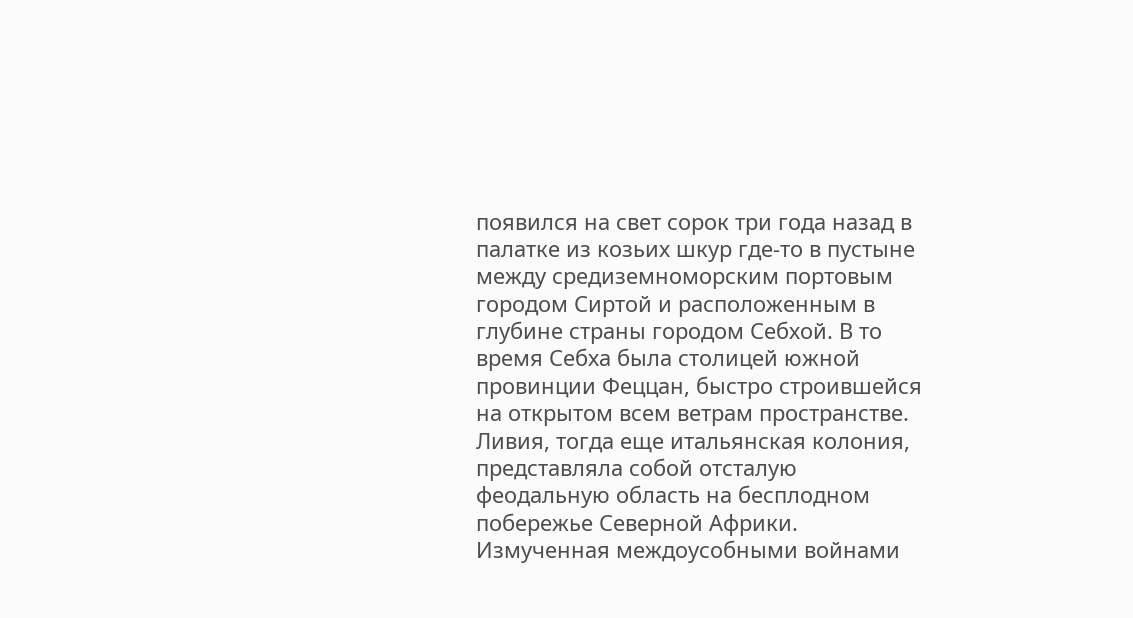появился на свет сорок три года назад в палатке из козьих шкур где-то в пустыне между средиземноморским портовым городом Сиртой и расположенным в глубине страны городом Себхой. В то время Себха была столицей южной провинции Феццан, быстро строившейся на открытом всем ветрам пространстве. Ливия, тогда еще итальянская колония, представляла собой отсталую феодальную область на бесплодном побережье Северной Африки. Измученная междоусобными войнами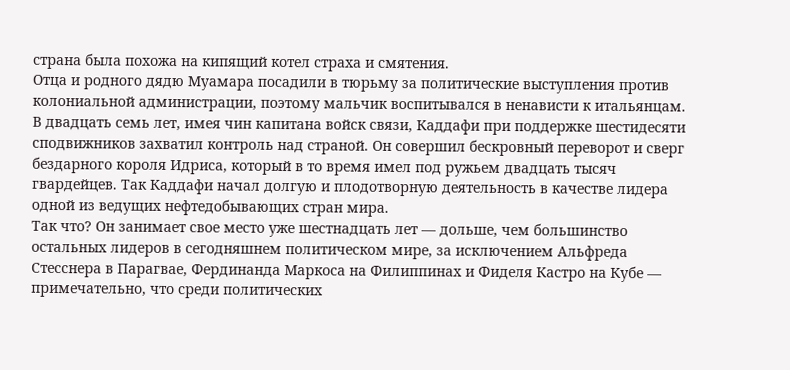страна была похожа на кипящий котел страха и смятения.
Отца и родного дядю Муамара посадили в тюрьму за политические выступления против колониальной администрации, поэтому мальчик воспитывался в ненависти к итальянцам. В двадцать семь лет, имея чин капитана войск связи, Каддафи при поддержке шестидесяти сподвижников захватил контроль над страной. Он совершил бескровный переворот и сверг бездарного короля Идриса, который в то время имел под ружьем двадцать тысяч гвардейцев. Так Каддафи начал долгую и плодотворную деятельность в качестве лидера одной из ведущих нефтедобывающих стран мира.
Так что? Он занимает свое место уже шестнадцать лет — дольше, чем большинство остальных лидеров в сегодняшнем политическом мире, за исключением Альфреда Стесснера в Парагвае, Фердинанда Маркоса на Филиппинах и Фиделя Кастро на Кубе — примечательно, что среди политических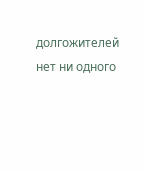долгожителей нет ни одного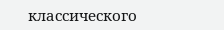классического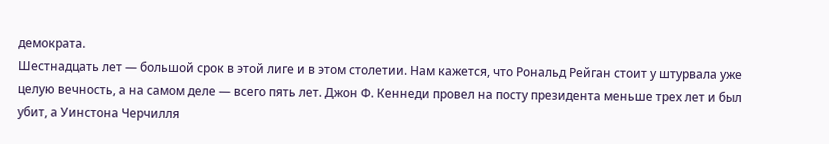демократа.
Шестнадцать лет — большой срок в этой лиге и в этом столетии. Нам кажется, что Рональд Рейган стоит у штурвала уже целую вечность, а на самом деле — всего пять лет. Джон Ф. Кеннеди провел на посту президента меньше трех лет и был убит, а Уинстона Черчилля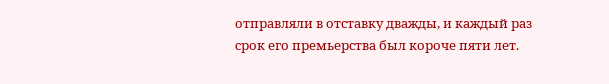отправляли в отставку дважды, и каждый раз срок его премьерства был короче пяти лет.